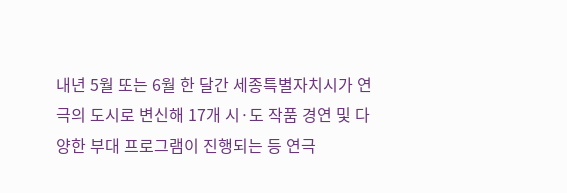내년 5월 또는 6월 한 달간 세종특별자치시가 연극의 도시로 변신해 17개 시·도 작품 경연 및 다양한 부대 프로그램이 진행되는 등 연극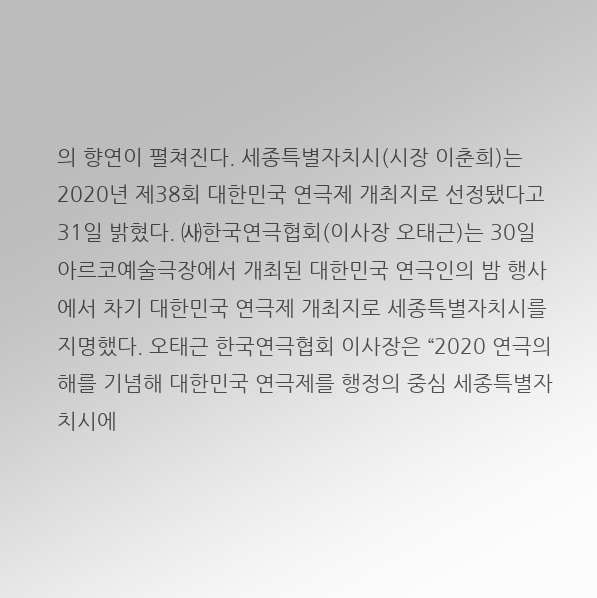의 향연이 펼쳐진다. 세종특별자치시(시장 이춘희)는 2020년 제38회 대한민국 연극제 개최지로 선정됐다고 31일 밝혔다. ㈔한국연극협회(이사장 오태근)는 30일 아르코예술극장에서 개최된 대한민국 연극인의 밤 행사에서 차기 대한민국 연극제 개최지로 세종특별자치시를 지명했다. 오태근 한국연극협회 이사장은 “2020 연극의 해를 기념해 대한민국 연극제를 행정의 중심 세종특별자치시에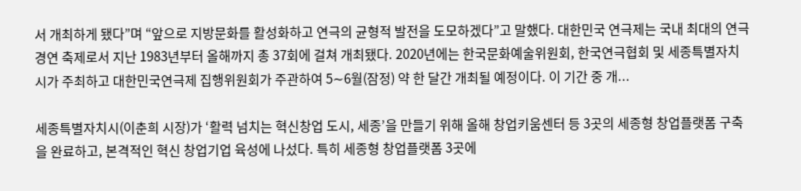서 개최하게 됐다”며 “앞으로 지방문화를 활성화하고 연극의 균형적 발전을 도모하겠다”고 말했다. 대한민국 연극제는 국내 최대의 연극경연 축제로서 지난 1983년부터 올해까지 총 37회에 걸쳐 개최됐다. 2020년에는 한국문화예술위원회, 한국연극협회 및 세종특별자치시가 주최하고 대한민국연극제 집행위원회가 주관하여 5∼6월(잠정) 약 한 달간 개최될 예정이다. 이 기간 중 개...

세종특별자치시(이춘희 시장)가 ‘활력 넘치는 혁신창업 도시, 세종’을 만들기 위해 올해 창업키움센터 등 3곳의 세종형 창업플랫폼 구축을 완료하고, 본격적인 혁신 창업기업 육성에 나섰다. 특히 세종형 창업플랫폼 3곳에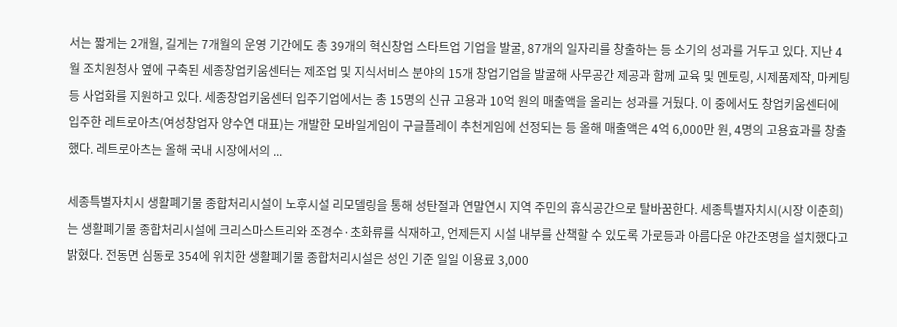서는 짧게는 2개월, 길게는 7개월의 운영 기간에도 총 39개의 혁신창업 스타트업 기업을 발굴, 87개의 일자리를 창출하는 등 소기의 성과를 거두고 있다. 지난 4월 조치원청사 옆에 구축된 세종창업키움센터는 제조업 및 지식서비스 분야의 15개 창업기업을 발굴해 사무공간 제공과 함께 교육 및 멘토링, 시제품제작, 마케팅 등 사업화를 지원하고 있다. 세종창업키움센터 입주기업에서는 총 15명의 신규 고용과 10억 원의 매출액을 올리는 성과를 거뒀다. 이 중에서도 창업키움센터에 입주한 레트로아츠(여성창업자 양수연 대표)는 개발한 모바일게임이 구글플레이 추천게임에 선정되는 등 올해 매출액은 4억 6,000만 원, 4명의 고용효과를 창출했다. 레트로아츠는 올해 국내 시장에서의 ...

세종특별자치시 생활폐기물 종합처리시설이 노후시설 리모델링을 통해 성탄절과 연말연시 지역 주민의 휴식공간으로 탈바꿈한다. 세종특별자치시(시장 이춘희)는 생활폐기물 종합처리시설에 크리스마스트리와 조경수·초화류를 식재하고, 언제든지 시설 내부를 산책할 수 있도록 가로등과 아름다운 야간조명을 설치했다고 밝혔다. 전동면 심동로 354에 위치한 생활폐기물 종합처리시설은 성인 기준 일일 이용료 3,000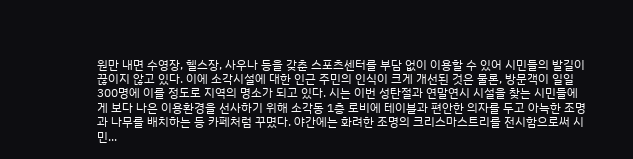원만 내면 수영장, 헬스장, 사우나 등을 갖춘 스포츠센터를 부담 없이 이용할 수 있어 시민들의 발길이 끊이지 않고 있다. 이에 소각시설에 대한 인근 주민의 인식이 크게 개선된 것은 물론, 방문객이 일일 300명에 이를 정도로 지역의 명소가 되고 있다. 시는 이번 성탄절과 연말연시 시설을 찾는 시민들에게 보다 나은 이용환경을 선사하기 위해 소각동 1층 로비에 테이블과 편안한 의자를 두고 아늑한 조명과 나무를 배치하는 등 카페처럼 꾸몄다. 야간에는 화려한 조명의 크리스마스트리를 전시함으로써 시민...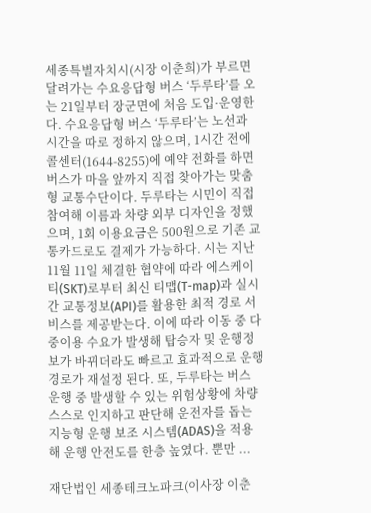세종특별자치시(시장 이춘희)가 부르면 달려가는 수요응답형 버스 ‘두루타’를 오는 21일부터 장군면에 처음 도입·운영한다. 수요응답형 버스 ‘두루타’는 노선과 시간을 따로 정하지 않으며, 1시간 전에 콜센터(1644-8255)에 예약 전화를 하면 버스가 마을 앞까지 직접 찾아가는 맞춤형 교통수단이다. 두루타는 시민이 직접 참여해 이름과 차량 외부 디자인을 정했으며, 1회 이용요금은 500원으로 기존 교통카드로도 결제가 가능하다. 시는 지난 11월 11일 체결한 협약에 따라 에스케이티(SKT)로부터 최신 티맵(T-map)과 실시간 교통정보(API)를 활용한 최적 경로 서비스를 제공받는다. 이에 따라 이동 중 다중이용 수요가 발생해 탑승자 및 운행정보가 바뀌더라도 빠르고 효과적으로 운행 경로가 재설정 된다. 또, 두루타는 버스 운행 중 발생할 수 있는 위험상황에 차량 스스로 인지하고 판단해 운전자를 돕는 지능형 운행 보조 시스템(ADAS)을 적용해 운행 안전도를 한층 높였다. 뿐만 ...

재단법인 세종테크노파크(이사장 이춘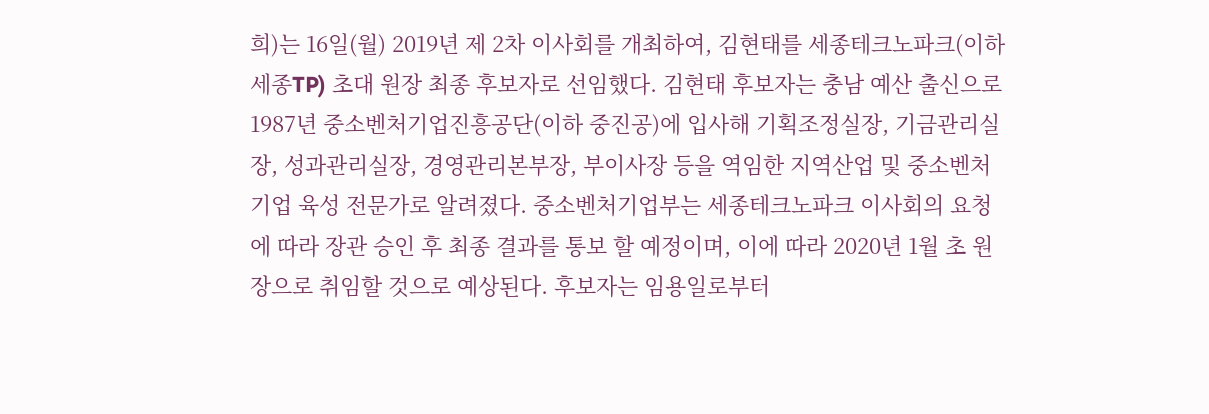희)는 16일(월) 2019년 제 2차 이사회를 개최하여, 김현태를 세종테크노파크(이하 세종TP) 초대 원장 최종 후보자로 선임했다. 김현태 후보자는 충남 예산 출신으로 1987년 중소벤처기업진흥공단(이하 중진공)에 입사해 기획조정실장, 기금관리실장, 성과관리실장, 경영관리본부장, 부이사장 등을 역임한 지역산업 및 중소벤처기업 육성 전문가로 알려졌다. 중소벤처기업부는 세종테크노파크 이사회의 요청에 따라 장관 승인 후 최종 결과를 통보 할 예정이며, 이에 따라 2020년 1월 초 원장으로 취임할 것으로 예상된다. 후보자는 임용일로부터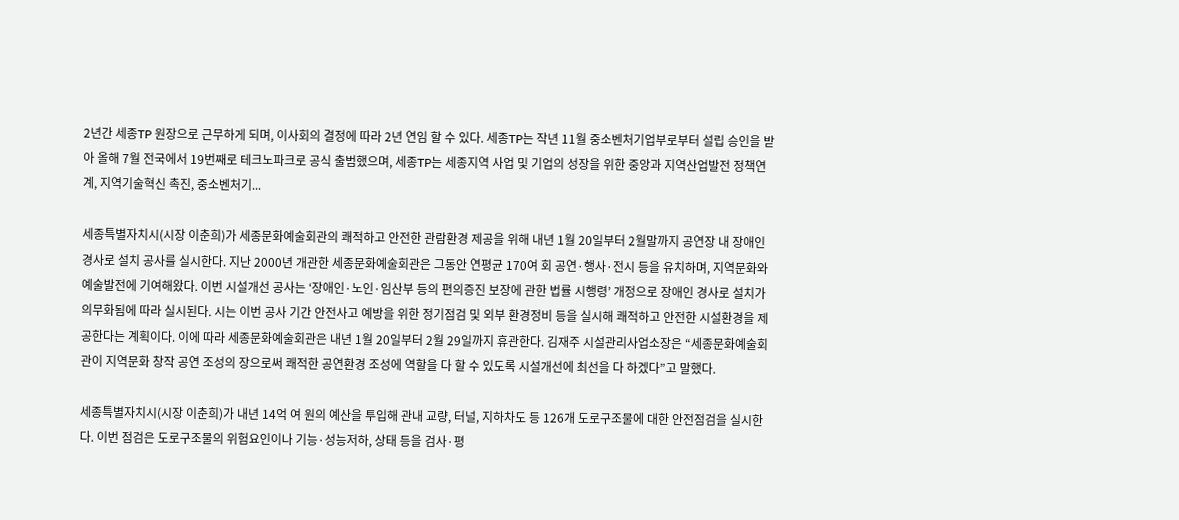2년간 세종TP 원장으로 근무하게 되며, 이사회의 결정에 따라 2년 연임 할 수 있다. 세종TP는 작년 11월 중소벤처기업부로부터 설립 승인을 받아 올해 7월 전국에서 19번째로 테크노파크로 공식 출범했으며, 세종TP는 세종지역 사업 및 기업의 성장을 위한 중앙과 지역산업발전 정책연계, 지역기술혁신 촉진, 중소벤처기...

세종특별자치시(시장 이춘희)가 세종문화예술회관의 쾌적하고 안전한 관람환경 제공을 위해 내년 1월 20일부터 2월말까지 공연장 내 장애인 경사로 설치 공사를 실시한다. 지난 2000년 개관한 세종문화예술회관은 그동안 연평균 170여 회 공연·행사·전시 등을 유치하며, 지역문화와 예술발전에 기여해왔다. 이번 시설개선 공사는 ‘장애인·노인·임산부 등의 편의증진 보장에 관한 법률 시행령’ 개정으로 장애인 경사로 설치가 의무화됨에 따라 실시된다. 시는 이번 공사 기간 안전사고 예방을 위한 정기점검 및 외부 환경정비 등을 실시해 쾌적하고 안전한 시설환경을 제공한다는 계획이다. 이에 따라 세종문화예술회관은 내년 1월 20일부터 2월 29일까지 휴관한다. 김재주 시설관리사업소장은 “세종문화예술회관이 지역문화 창작 공연 조성의 장으로써 쾌적한 공연환경 조성에 역할을 다 할 수 있도록 시설개선에 최선을 다 하겠다”고 말했다.

세종특별자치시(시장 이춘희)가 내년 14억 여 원의 예산을 투입해 관내 교량, 터널, 지하차도 등 126개 도로구조물에 대한 안전점검을 실시한다. 이번 점검은 도로구조물의 위험요인이나 기능·성능저하, 상태 등을 검사·평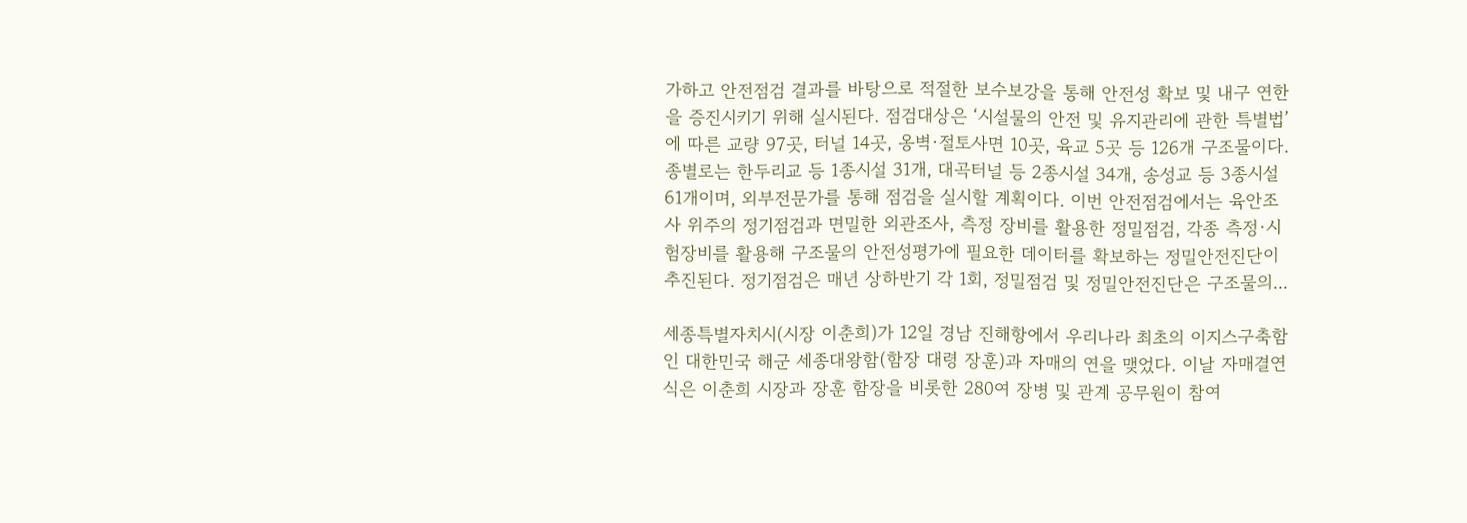가하고 안전점검 결과를 바탕으로 적절한 보수보강을 통해 안전성 확보 및 내구 연한을 증진시키기 위해 실시된다. 점검대상은 ‘시설물의 안전 및 유지관리에 관한 특별법’에 따른 교량 97곳, 터널 14곳, 옹벽·절토사면 10곳, 육교 5곳 등 126개 구조물이다. 종별로는 한두리교 등 1종시설 31개, 대곡터널 등 2종시설 34개, 송성교 등 3종시설 61개이며, 외부전문가를 통해 점검을 실시할 계획이다. 이번 안전점검에서는 육안조사 위주의 정기점검과 면밀한 외관조사, 측정 장비를 활용한 정밀점검, 각종 측정·시험장비를 활용해 구조물의 안전성평가에 필요한 데이터를 확보하는 정밀안전진단이 추진된다. 정기점검은 매년 상하반기 각 1회, 정밀점검 및 정밀안전진단은 구조물의...

세종특별자치시(시장 이춘희)가 12일 경남 진해항에서 우리나라 최초의 이지스구축함인 대한민국 해군 세종대왕함(함장 대령 장훈)과 자매의 연을 맺었다. 이날 자매결연식은 이춘희 시장과 장훈 함장을 비롯한 280여 장병 및 관계 공무원이 참여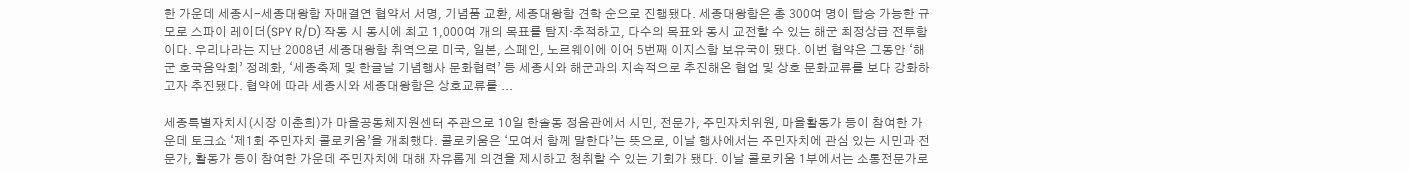한 가운데 세종시-세종대왕함 자매결연 협약서 서명, 기념품 교환, 세종대왕함 견학 순으로 진행됐다. 세종대왕함은 총 300여 명이 탑승 가능한 규모로 스파이 레이더(SPY R/D) 작동 시 동시에 최고 1,000여 개의 목표를 탐지·추적하고, 다수의 목표와 동시 교전할 수 있는 해군 최정상급 전투함이다. 우리나라는 지난 2008년 세종대왕함 취역으로 미국, 일본, 스페인, 노르웨이에 이어 5번째 이지스함 보유국이 됐다. 이번 협약은 그동안 ‘해군 호국음악회’ 정례화, ‘세종축제 및 한글날 기념행사 문화협력’ 등 세종시와 해군과의 지속적으로 추진해온 협업 및 상호 문화교류를 보다 강화하고자 추진됐다. 협약에 따라 세종시와 세종대왕함은 상호교류를 ...

세종특별자치시(시장 이춘희)가 마을공동체지원센터 주관으로 10일 한솔동 정음관에서 시민, 전문가, 주민자치위원, 마을활동가 등이 참여한 가운데 토크쇼 ‘제1회 주민자치 콜로키움’을 개최했다. 콜로키움은 ‘모여서 함께 말한다’는 뜻으로, 이날 행사에서는 주민자치에 관심 있는 시민과 전문가, 활동가 등이 참여한 가운데 주민자치에 대해 자유롭게 의견을 제시하고 청취할 수 있는 기회가 됐다. 이날 콜로키움 1부에서는 소통전문가로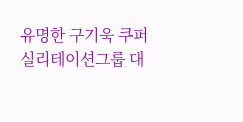유명한 구기욱 쿠퍼실리테이션그룹 대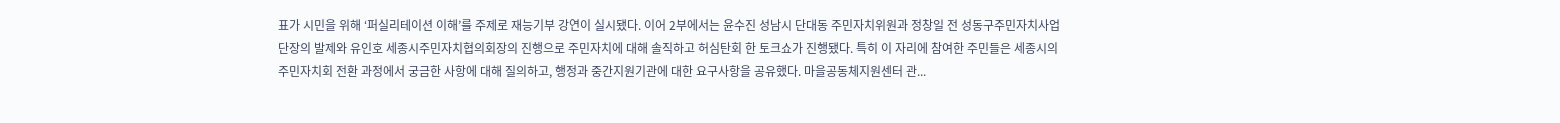표가 시민을 위해 ‘퍼실리테이션 이해’를 주제로 재능기부 강연이 실시됐다. 이어 2부에서는 윤수진 성남시 단대동 주민자치위원과 정창일 전 성동구주민자치사업단장의 발제와 유인호 세종시주민자치협의회장의 진행으로 주민자치에 대해 솔직하고 허심탄회 한 토크쇼가 진행됐다. 특히 이 자리에 참여한 주민들은 세종시의 주민자치회 전환 과정에서 궁금한 사항에 대해 질의하고, 행정과 중간지원기관에 대한 요구사항을 공유했다. 마을공동체지원센터 관...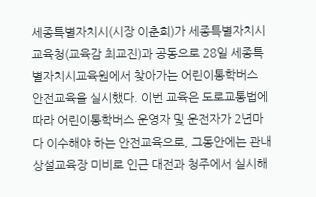세종특별자치시(시장 이춘희)가 세종특별자치시교육청(교육감 최교진)과 공동으로 28일 세종특별자치시교육원에서 찾아가는 어린이통학버스 안전교육을 실시했다. 이번 교육은 도로교통법에 따라 어린이통학버스 운영자 및 운전자가 2년마다 이수해야 하는 안전교육으로, 그동안에는 관내 상설교육장 미비로 인근 대전과 청주에서 실시해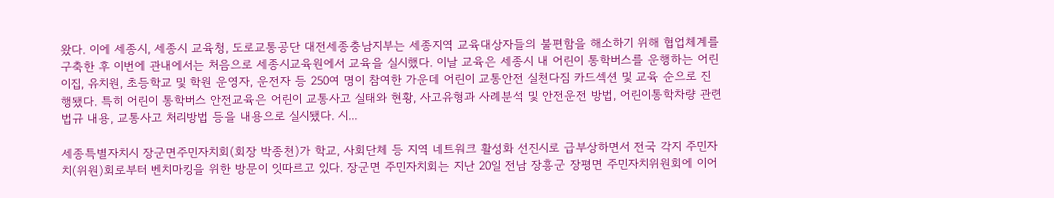왔다. 이에 세종시, 세종시 교육청, 도로교통공단 대전세종충남지부는 세종지역 교육대상자들의 불편함을 해소하기 위해 협업체계를 구축한 후 이번에 관내에서는 처음으로 세종시교육원에서 교육을 실시했다. 이날 교육은 세종시 내 어린이 통학버스를 운행하는 어린이집, 유치원, 초등학교 및 학원 운영자, 운전자 등 250여 명이 참여한 가운데 어린이 교통안전 실천다짐 카드섹션 및 교육 순으로 진행됐다. 특히 어린이 통학버스 안전교육은 어린이 교통사고 실태와 현황, 사고유형과 사례분석 및 안전운전 방법, 어린이통학차량 관련 법규 내용, 교통사고 처리방법 등을 내용으로 실시됐다. 시...

세종특별자치시 장군면주민자치회(회장 박종천)가 학교, 사회단체 등 지역 네트워크 활성화 선진시로 급부상하면서 전국 각지 주민자치(위원)회로부터 벤치마킹을 위한 방문이 잇따르고 있다. 장군면 주민자치회는 지난 20일 전남 장흥군 장평면 주민자치위원회에 이어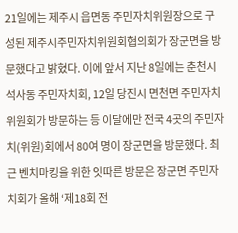21일에는 제주시 읍면동 주민자치위원장으로 구성된 제주시주민자치위원회협의회가 장군면을 방문했다고 밝혔다. 이에 앞서 지난 8일에는 춘천시 석사동 주민자치회, 12일 당진시 면천면 주민자치위원회가 방문하는 등 이달에만 전국 4곳의 주민자치(위원)회에서 80여 명이 장군면을 방문했다. 최근 벤치마킹을 위한 잇따른 방문은 장군면 주민자치회가 올해 ‘제18회 전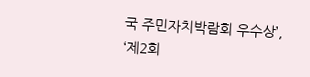국 주민자치박람회 우수상’, ‘제2회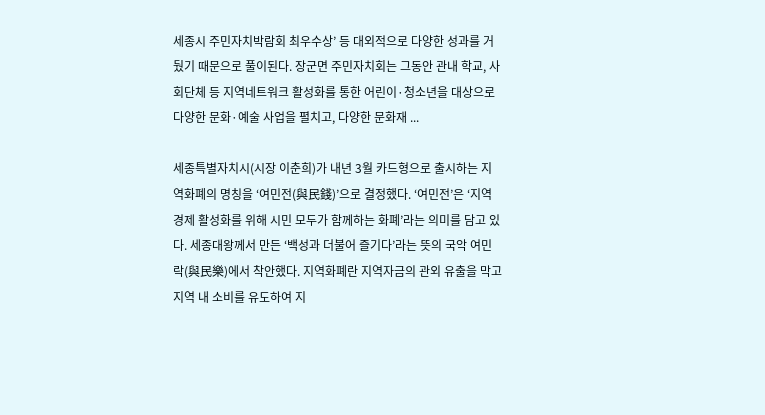세종시 주민자치박람회 최우수상’ 등 대외적으로 다양한 성과를 거뒀기 때문으로 풀이된다. 장군면 주민자치회는 그동안 관내 학교, 사회단체 등 지역네트워크 활성화를 통한 어린이·청소년을 대상으로 다양한 문화·예술 사업을 펼치고, 다양한 문화재 ...

세종특별자치시(시장 이춘희)가 내년 3월 카드형으로 출시하는 지역화폐의 명칭을 ‘여민전(與民錢)’으로 결정했다. ‘여민전’은 ‘지역경제 활성화를 위해 시민 모두가 함께하는 화폐’라는 의미를 담고 있다. 세종대왕께서 만든 ‘백성과 더불어 즐기다’라는 뜻의 국악 여민락(與民樂)에서 착안했다. 지역화폐란 지역자금의 관외 유출을 막고 지역 내 소비를 유도하여 지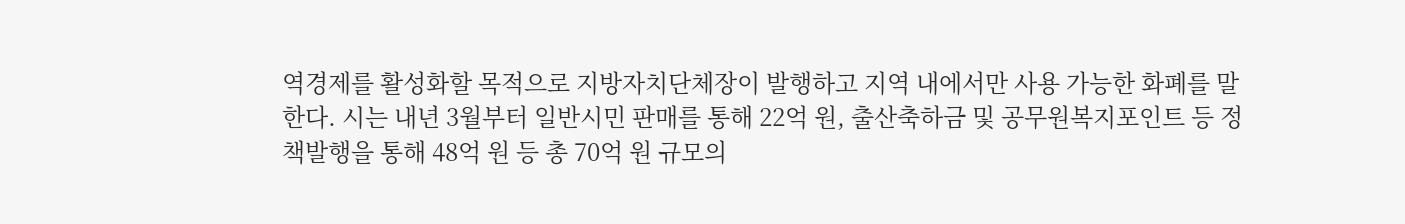역경제를 활성화할 목적으로 지방자치단체장이 발행하고 지역 내에서만 사용 가능한 화폐를 말한다. 시는 내년 3월부터 일반시민 판매를 통해 22억 원, 출산축하금 및 공무원복지포인트 등 정책발행을 통해 48억 원 등 총 70억 원 규모의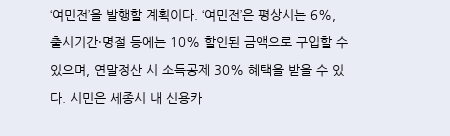‘여민전’을 발행할 계획이다. ‘여민전’은 평상시는 6%, 출시기간·명절 등에는 10% 할인된 금액으로 구입할 수 있으며, 연말정산 시 소득공제 30% 혜택을 받을 수 있다. 시민은 세종시 내 신용카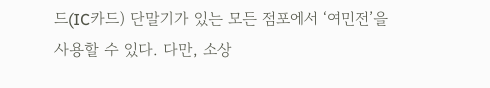드(IC카드) 단말기가 있는 모든 점포에서 ‘여민전’을 사용할 수 있다. 다만, 소상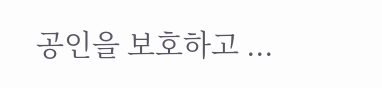공인을 보호하고 ...